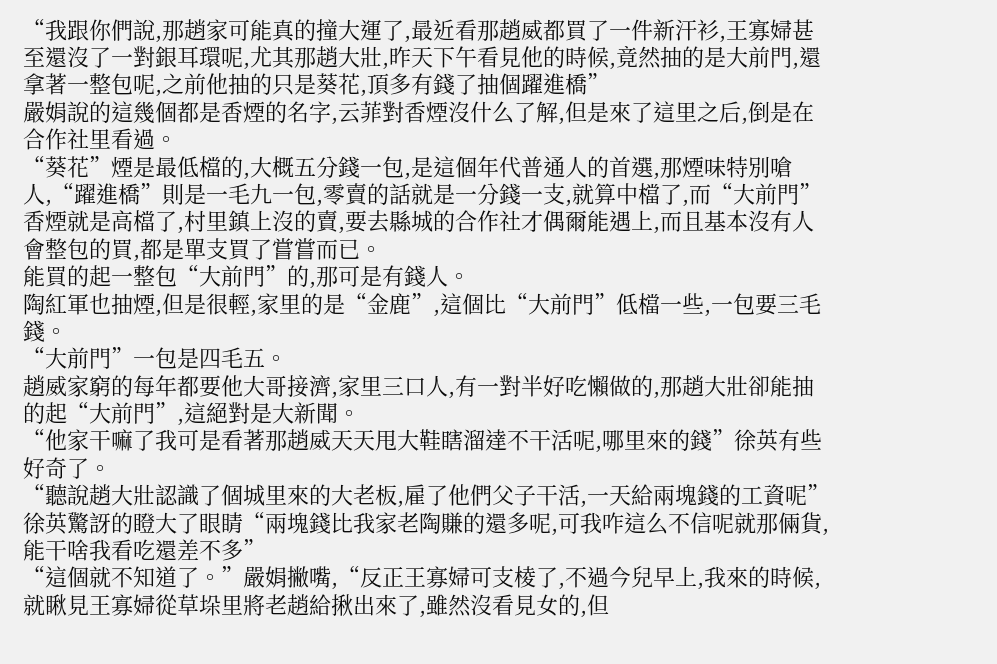“我跟你們說,那趙家可能真的撞大運了,最近看那趙威都買了一件新汗衫,王寡婦甚至還沒了一對銀耳環呢,尤其那趙大壯,昨天下午看見他的時候,竟然抽的是大前門,還拿著一整包呢,之前他抽的只是葵花,頂多有錢了抽個躍進橋”
嚴娟說的這幾個都是香煙的名字,云菲對香煙沒什么了解,但是來了這里之后,倒是在合作社里看過。
“葵花”煙是最低檔的,大概五分錢一包,是這個年代普通人的首選,那煙味特別嗆人,“躍進橋”則是一毛九一包,零賣的話就是一分錢一支,就算中檔了,而“大前門”香煙就是高檔了,村里鎮上沒的賣,要去縣城的合作社才偶爾能遇上,而且基本沒有人會整包的買,都是單支買了嘗嘗而已。
能買的起一整包“大前門”的,那可是有錢人。
陶紅軍也抽煙,但是很輕,家里的是“金鹿”,這個比“大前門”低檔一些,一包要三毛錢。
“大前門”一包是四毛五。
趙威家窮的每年都要他大哥接濟,家里三口人,有一對半好吃懶做的,那趙大壯卻能抽的起“大前門”,這絕對是大新聞。
“他家干嘛了我可是看著那趙威天天甩大鞋瞎溜達不干活呢,哪里來的錢”徐英有些好奇了。
“聽說趙大壯認識了個城里來的大老板,雇了他們父子干活,一天給兩塊錢的工資呢”
徐英驚訝的瞪大了眼睛“兩塊錢比我家老陶賺的還多呢,可我咋這么不信呢就那倆貨,能干啥我看吃還差不多”
“這個就不知道了。”嚴娟撇嘴,“反正王寡婦可支棱了,不過今兒早上,我來的時候,就瞅見王寡婦從草垛里將老趙給揪出來了,雖然沒看見女的,但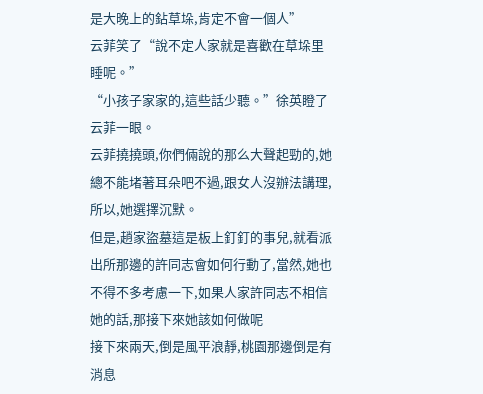是大晚上的鉆草垛,肯定不會一個人”
云菲笑了“說不定人家就是喜歡在草垛里睡呢。”
“小孩子家家的,這些話少聽。”徐英瞪了云菲一眼。
云菲撓撓頭,你們倆說的那么大聲起勁的,她總不能堵著耳朵吧不過,跟女人沒辦法講理,所以,她選擇沉默。
但是,趙家盜墓這是板上釘釘的事兒,就看派出所那邊的許同志會如何行動了,當然,她也不得不多考慮一下,如果人家許同志不相信她的話,那接下來她該如何做呢
接下來兩天,倒是風平浪靜,桃園那邊倒是有消息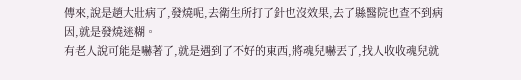傳來,說是趙大壯病了,發燒呢,去衛生所打了針也沒效果,去了縣醫院也查不到病因,就是發燒迷糊。
有老人說可能是嚇著了,就是遇到了不好的東西,將魂兒嚇丟了,找人收收魂兒就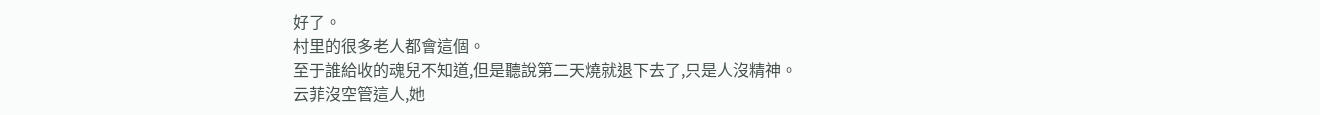好了。
村里的很多老人都會這個。
至于誰給收的魂兒不知道,但是聽說第二天燒就退下去了,只是人沒精神。
云菲沒空管這人,她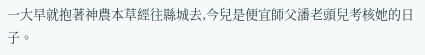一大早就抱著神農本草經往縣城去,今兒是便宜師父潘老頭兒考核她的日子。